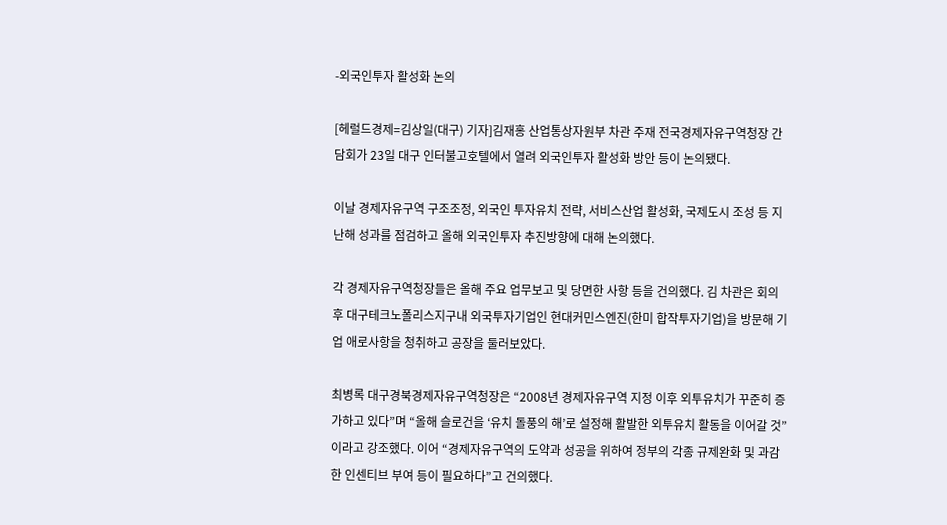-외국인투자 활성화 논의

[헤럴드경제=김상일(대구) 기자]김재홍 산업통상자원부 차관 주재 전국경제자유구역청장 간담회가 23일 대구 인터불고호텔에서 열려 외국인투자 활성화 방안 등이 논의됐다.

이날 경제자유구역 구조조정, 외국인 투자유치 전략, 서비스산업 활성화, 국제도시 조성 등 지난해 성과를 점검하고 올해 외국인투자 추진방향에 대해 논의했다.

각 경제자유구역청장들은 올해 주요 업무보고 및 당면한 사항 등을 건의했다. 김 차관은 회의후 대구테크노폴리스지구내 외국투자기업인 현대커민스엔진(한미 합작투자기업)을 방문해 기업 애로사항을 청취하고 공장을 둘러보았다.

최병록 대구경북경제자유구역청장은 “2008년 경제자유구역 지정 이후 외투유치가 꾸준히 증가하고 있다”며 “올해 슬로건을 ‘유치 돌풍의 해’로 설정해 활발한 외투유치 활동을 이어갈 것”이라고 강조했다. 이어 “경제자유구역의 도약과 성공을 위하여 정부의 각종 규제완화 및 과감한 인센티브 부여 등이 필요하다”고 건의했다.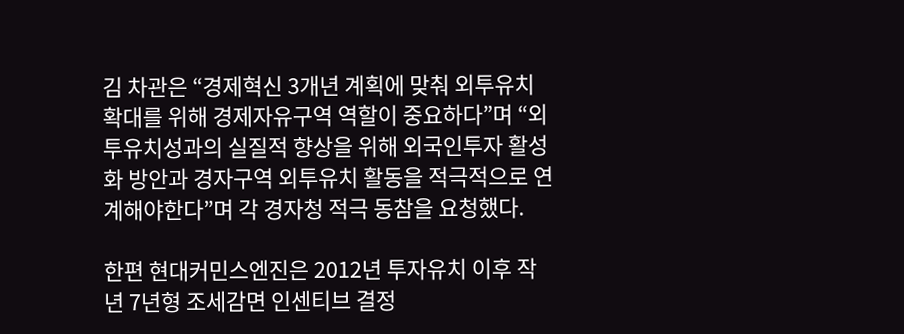김 차관은 “경제혁신 3개년 계획에 맞춰 외투유치 확대를 위해 경제자유구역 역할이 중요하다”며 “외투유치성과의 실질적 향상을 위해 외국인투자 활성화 방안과 경자구역 외투유치 활동을 적극적으로 연계해야한다”며 각 경자청 적극 동참을 요청했다.

한편 현대커민스엔진은 2012년 투자유치 이후 작년 7년형 조세감면 인센티브 결정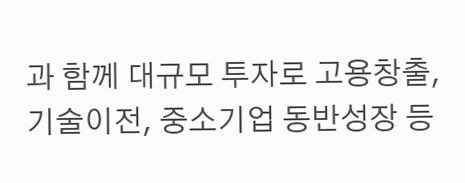과 함께 대규모 투자로 고용창출, 기술이전, 중소기업 동반성장 등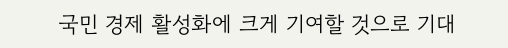국민 경제 활성화에 크게 기여할 것으로 기대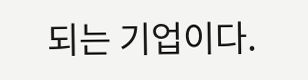되는 기업이다.